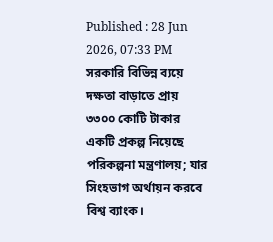Published : 28 Jun 2026, 07:33 PM
সরকারি বিভিন্ন ব্যয়ে দক্ষতা বাড়াতে প্রায় ৩৩০০ কোটি টাকার একটি প্রকল্প নিয়েছে পরিকল্পনা মন্ত্রণালয়; যার সিংহভাগ অর্থায়ন করবে বিশ্ব ব্যাংক।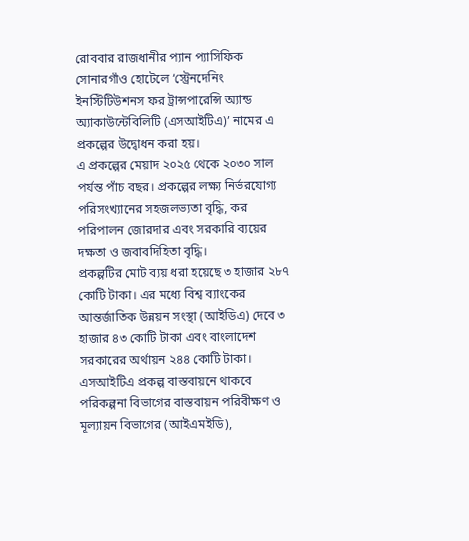রোববার রাজধানীর প্যান প্যাসিফিক সোনারগাঁও হোটেলে ‘স্ট্রেনদেনিং ইনস্টিটিউশনস ফর ট্রান্সপারেন্সি অ্যান্ড অ্যাকাউন্টেবিলিটি (এসআইটিএ)’ নামের এ প্রকল্পের উদ্বোধন করা হয়।
এ প্রকল্পের মেয়াদ ২০২৫ থেকে ২০৩০ সাল পর্যন্ত পাঁচ বছর। প্রকল্পের লক্ষ্য নির্ভরযোগ্য পরিসংখ্যানের সহজলভ্যতা বৃদ্ধি, কর পরিপালন জোরদার এবং সরকারি ব্যয়ের দক্ষতা ও জবাবদিহিতা বৃদ্ধি।
প্রকল্পটির মোট ব্যয় ধরা হয়েছে ৩ হাজার ২৮৭ কোটি টাকা। এর মধ্যে বিশ্ব ব্যাংকের আন্তর্জাতিক উন্নয়ন সংস্থা (আইডিএ) দেবে ৩ হাজার ৪৩ কোটি টাকা এবং বাংলাদেশ সরকারের অর্থায়ন ২৪৪ কোটি টাকা।
এসআইটিএ প্রকল্প বাস্তবায়নে থাকবে পরিকল্পনা বিভাগের বাস্তবায়ন পরিবীক্ষণ ও মূল্যায়ন বিভাগের (আইএমইডি),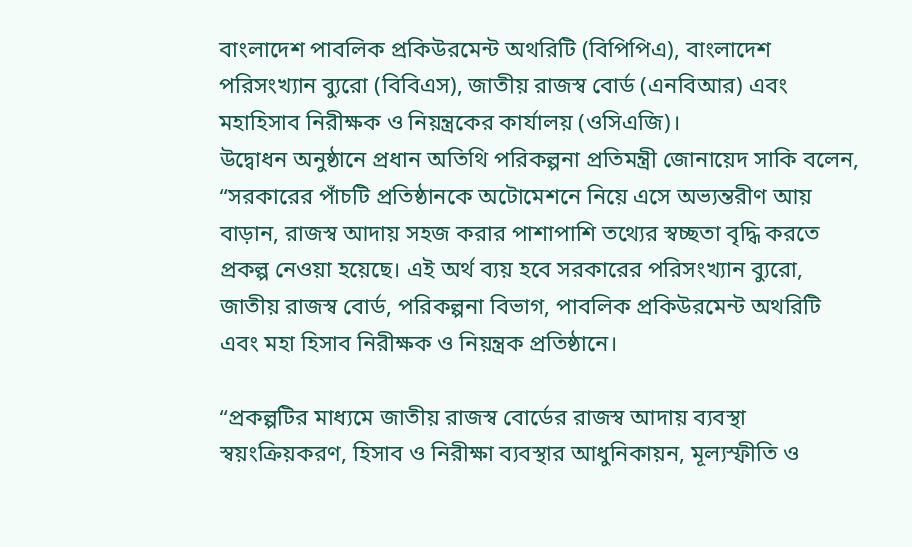বাংলাদেশ পাবলিক প্রকিউরমেন্ট অথরিটি (বিপিপিএ), বাংলাদেশ পরিসংখ্যান ব্যুরো (বিবিএস), জাতীয় রাজস্ব বোর্ড (এনবিআর) এবং মহাহিসাব নিরীক্ষক ও নিয়ন্ত্রকের কার্যালয় (ওসিএজি)।
উদ্বোধন অনুষ্ঠানে প্রধান অতিথি পরিকল্পনা প্রতিমন্ত্রী জোনায়েদ সাকি বলেন, “সরকারের পাঁচটি প্রতিষ্ঠানকে অটোমেশনে নিয়ে এসে অভ্যন্তরীণ আয় বাড়ান, রাজস্ব আদায় সহজ করার পাশাপাশি তথ্যের স্বচ্ছতা বৃদ্ধি করতে প্রকল্প নেওয়া হয়েছে। এই অর্থ ব্যয় হবে সরকারের পরিসংখ্যান ব্যুরো, জাতীয় রাজস্ব বোর্ড, পরিকল্পনা বিভাগ, পাবলিক প্রকিউরমেন্ট অথরিটি এবং মহা হিসাব নিরীক্ষক ও নিয়ন্ত্রক প্রতিষ্ঠানে।

“প্রকল্পটির মাধ্যমে জাতীয় রাজস্ব বোর্ডের রাজস্ব আদায় ব্যবস্থা স্বয়ংক্রিয়করণ, হিসাব ও নিরীক্ষা ব্যবস্থার আধুনিকায়ন, মূল্যস্ফীতি ও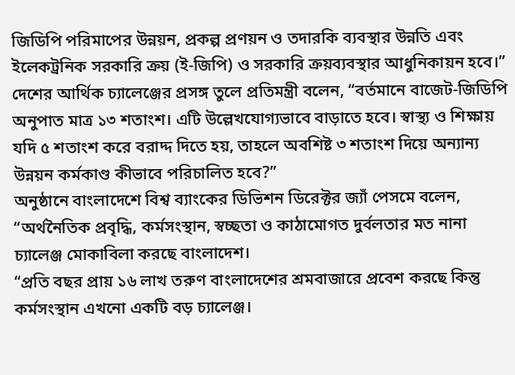জিডিপি পরিমাপের উন্নয়ন, প্রকল্প প্রণয়ন ও তদারকি ব্যবস্থার উন্নতি এবং ইলেকট্রনিক সরকারি ক্রয় (ই-জিপি) ও সরকারি ক্রয়ব্যবস্থার আধুনিকায়ন হবে।”
দেশের আর্থিক চ্যালেঞ্জের প্রসঙ্গ তুলে প্রতিমন্ত্রী বলেন, “বর্তমানে বাজেট-জিডিপি অনুপাত মাত্র ১৩ শতাংশ। এটি উল্লেখযোগ্যভাবে বাড়াতে হবে। স্বাস্থ্য ও শিক্ষায় যদি ৫ শতাংশ করে বরাদ্দ দিতে হয়, তাহলে অবশিষ্ট ৩ শতাংশ দিয়ে অন্যান্য উন্নয়ন কর্মকাণ্ড কীভাবে পরিচালিত হবে?”
অনুষ্ঠানে বাংলাদেশে বিশ্ব ব্যাংকের ডিভিশন ডিরেক্টর জ্যাঁ পেসমে বলেন, “অর্থনৈতিক প্রবৃদ্ধি, কর্মসংস্থান, স্বচ্ছতা ও কাঠামোগত দুর্বলতার মত নানা চ্যালেঞ্জ মোকাবিলা করছে বাংলাদেশ।
“প্রতি বছর প্রায় ১৬ লাখ তরুণ বাংলাদেশের শ্রমবাজারে প্রবেশ করছে কিন্তু কর্মসংস্থান এখনো একটি বড় চ্যালেঞ্জ।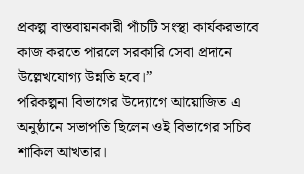প্রকল্প বাস্তবায়নকারী পাঁচটি সংস্থা কার্যকরভাবে কাজ করতে পারলে সরকারি সেবা প্রদানে উল্লেখযোগ্য উন্নতি হবে।”
পরিকল্পনা বিভাগের উদ্যোগে আয়োজিত এ অনুষ্ঠানে সভাপতি ছিলেন ওই বিভাগের সচিব শাকিল আখতার।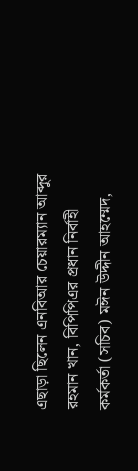এছাড়া ছিলেন এনবিআর চেয়ারম্যান আব্দুর রহমান খান, বিপিপিএর প্রধান নির্বাহী কর্মকর্তা (সচিব) মঈন উদ্দীন আহম্মেদ,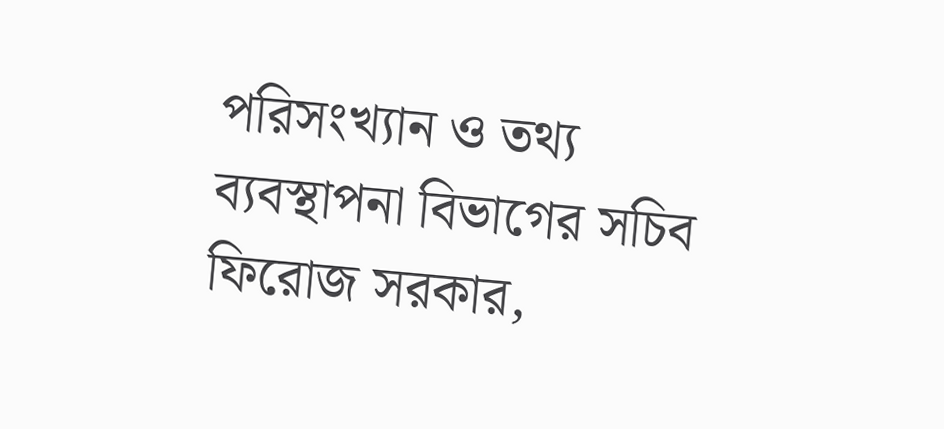পরিসংখ্যান ও তথ্য ব্যবস্থাপনা বিভাগের সচিব ফিরোজ সরকার,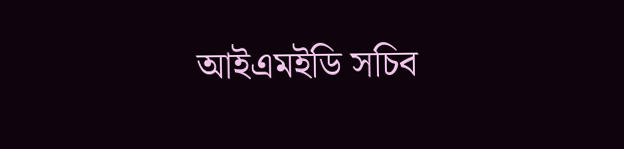আইএমইডি সচিব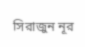সিরাজুন নূর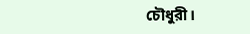চৌধুরী।